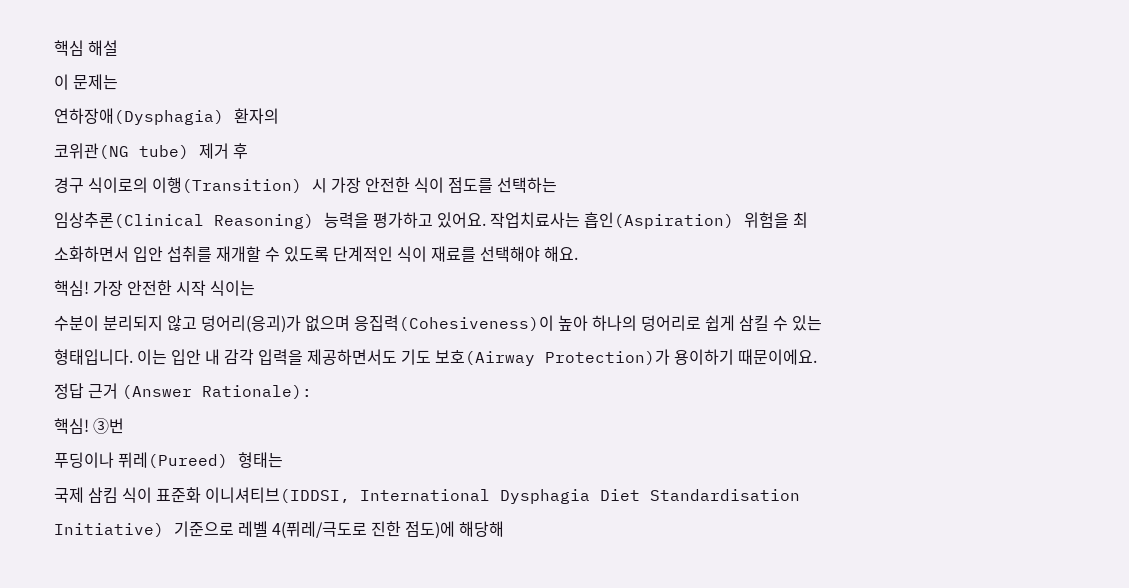핵심 해설
이 문제는
연하장애(Dysphagia) 환자의
코위관(NG tube) 제거 후
경구 식이로의 이행(Transition) 시 가장 안전한 식이 점도를 선택하는
임상추론(Clinical Reasoning) 능력을 평가하고 있어요. 작업치료사는 흡인(Aspiration) 위험을 최소화하면서 입안 섭취를 재개할 수 있도록 단계적인 식이 재료를 선택해야 해요.
핵심! 가장 안전한 시작 식이는
수분이 분리되지 않고 덩어리(응괴)가 없으며 응집력(Cohesiveness)이 높아 하나의 덩어리로 쉽게 삼킬 수 있는 형태입니다. 이는 입안 내 감각 입력을 제공하면서도 기도 보호(Airway Protection)가 용이하기 때문이에요.
정답 근거 (Answer Rationale):
핵심! ③번
푸딩이나 퓌레(Pureed) 형태는
국제 삼킴 식이 표준화 이니셔티브(IDDSI, International Dysphagia Diet Standardisation Initiative) 기준으로 레벨 4(퓌레/극도로 진한 점도)에 해당해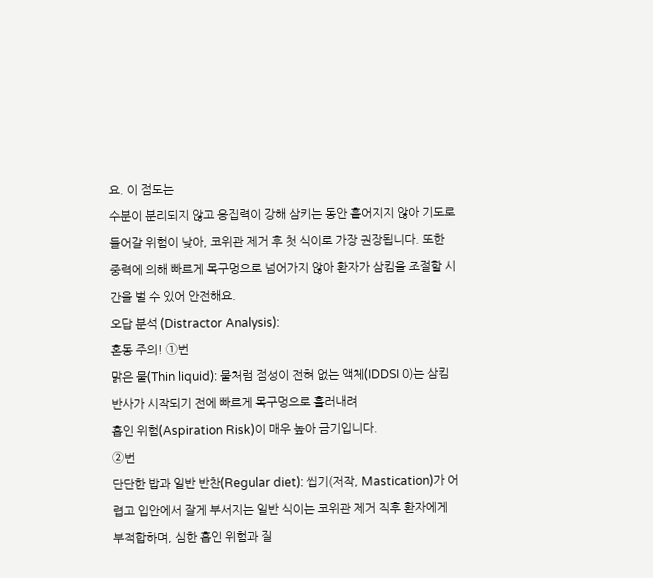요. 이 점도는
수분이 분리되지 않고 응집력이 강해 삼키는 동안 흩어지지 않아 기도로 들어갈 위험이 낮아, 코위관 제거 후 첫 식이로 가장 권장됩니다. 또한 중력에 의해 빠르게 목구멍으로 넘어가지 않아 환자가 삼킴을 조절할 시간을 벌 수 있어 안전해요.
오답 분석 (Distractor Analysis):
혼동 주의! ①번
맑은 물(Thin liquid): 물처럼 점성이 전혀 없는 액체(IDDSI 0)는 삼킴 반사가 시작되기 전에 빠르게 목구멍으로 흘러내려
흡인 위험(Aspiration Risk)이 매우 높아 금기입니다.
②번
단단한 밥과 일반 반찬(Regular diet): 씹기(저작, Mastication)가 어렵고 입안에서 잘게 부서지는 일반 식이는 코위관 제거 직후 환자에게 부적합하며, 심한 흡인 위험과 질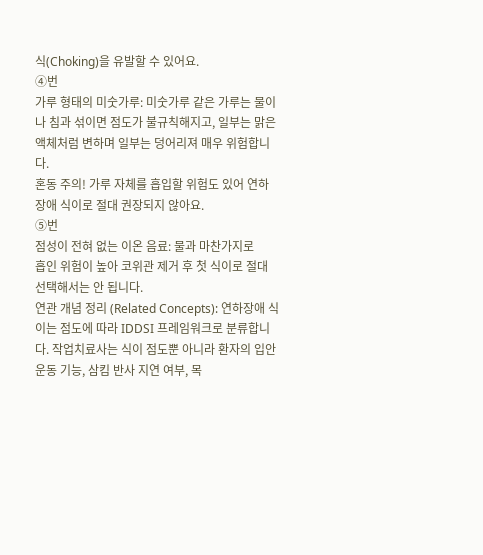식(Choking)을 유발할 수 있어요.
④번
가루 형태의 미숫가루: 미숫가루 같은 가루는 물이나 침과 섞이면 점도가 불규칙해지고, 일부는 맑은 액체처럼 변하며 일부는 덩어리져 매우 위험합니다.
혼동 주의! 가루 자체를 흡입할 위험도 있어 연하장애 식이로 절대 권장되지 않아요.
⑤번
점성이 전혀 없는 이온 음료: 물과 마찬가지로
흡인 위험이 높아 코위관 제거 후 첫 식이로 절대 선택해서는 안 됩니다.
연관 개념 정리 (Related Concepts): 연하장애 식이는 점도에 따라 IDDSI 프레임워크로 분류합니다. 작업치료사는 식이 점도뿐 아니라 환자의 입안 운동 기능, 삼킴 반사 지연 여부, 목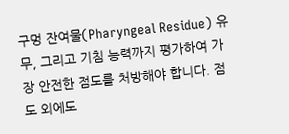구멍 잔여물(Pharyngeal Residue) 유무, 그리고 기침 능력까지 평가하여 가장 안전한 점도를 처방해야 합니다. 점도 외에도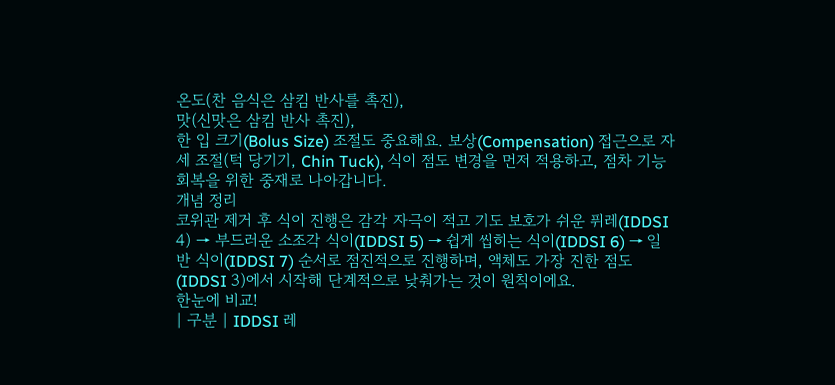온도(찬 음식은 삼킴 반사를 촉진),
맛(신맛은 삼킴 반사 촉진),
한 입 크기(Bolus Size) 조절도 중요해요. 보상(Compensation) 접근으로 자세 조절(턱 당기기, Chin Tuck), 식이 점도 변경을 먼저 적용하고, 점차 기능 회복을 위한 중재로 나아갑니다.
개념 정리
코위관 제거 후 식이 진행은 감각 자극이 적고 기도 보호가 쉬운 퓌레(IDDSI 4) → 부드러운 소조각 식이(IDDSI 5) → 쉽게 씹히는 식이(IDDSI 6) → 일반 식이(IDDSI 7) 순서로 점진적으로 진행하며, 액체도 가장 진한 점도(IDDSI 3)에서 시작해 단계적으로 낮춰가는 것이 원칙이에요.
한눈에 비교!
| 구분 | IDDSI 레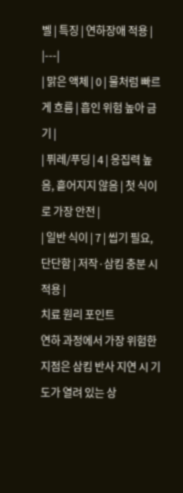벨 | 특징 | 연하장애 적용 |
|---|
| 맑은 액체 | 0 | 물처럼 빠르게 흐름 | 흡인 위험 높아 금기 |
| 퓌레/푸딩 | 4 | 응집력 높음, 흩어지지 않음 | 첫 식이로 가장 안전 |
| 일반 식이 | 7 | 씹기 필요, 단단함 | 저작·삼킴 충분 시 적용 |
치료 원리 포인트
연하 과정에서 가장 위험한 지점은 삼킴 반사 지연 시 기도가 열려 있는 상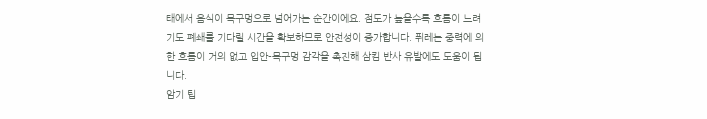태에서 음식이 목구멍으로 넘어가는 순간이에요. 점도가 높을수록 흐름이 느려 기도 폐쇄를 기다릴 시간을 확보하므로 안전성이 증가합니다. 퓌레는 중력에 의한 흐름이 거의 없고 입안-목구멍 감각을 촉진해 삼킴 반사 유발에도 도움이 됩니다.
암기 팁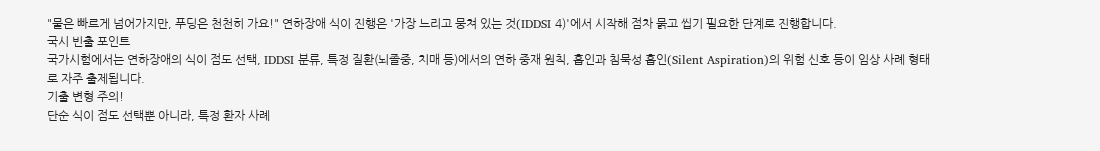"물은 빠르게 넘어가지만, 푸딩은 천천히 가요!" 연하장애 식이 진행은 '가장 느리고 뭉쳐 있는 것(IDDSI 4)'에서 시작해 점차 묽고 씹기 필요한 단계로 진행합니다.
국시 빈출 포인트
국가시험에서는 연하장애의 식이 점도 선택, IDDSI 분류, 특정 질환(뇌졸중, 치매 등)에서의 연하 중재 원칙, 흡인과 침묵성 흡인(Silent Aspiration)의 위험 신호 등이 임상 사례 형태로 자주 출제됩니다.
기출 변형 주의!
단순 식이 점도 선택뿐 아니라, 특정 환자 사례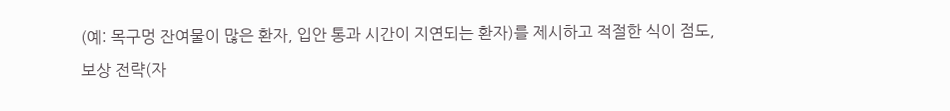(예: 목구멍 잔여물이 많은 환자, 입안 통과 시간이 지연되는 환자)를 제시하고 적절한 식이 점도, 보상 전략(자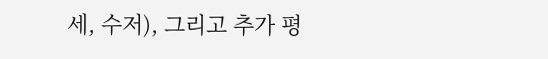세, 수저), 그리고 추가 평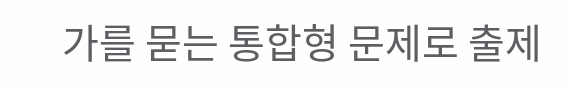가를 묻는 통합형 문제로 출제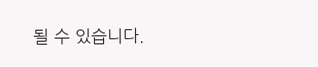될 수 있습니다.